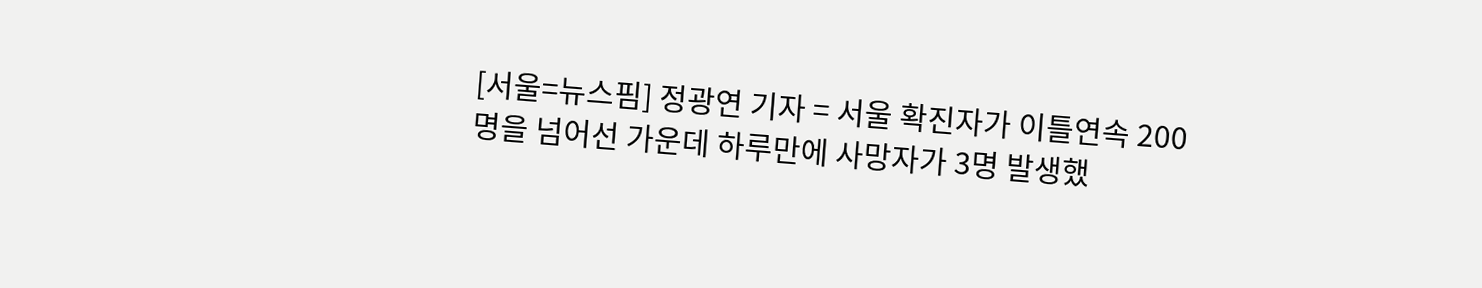[서울=뉴스핌] 정광연 기자 = 서울 확진자가 이틀연속 200명을 넘어선 가운데 하루만에 사망자가 3명 발생했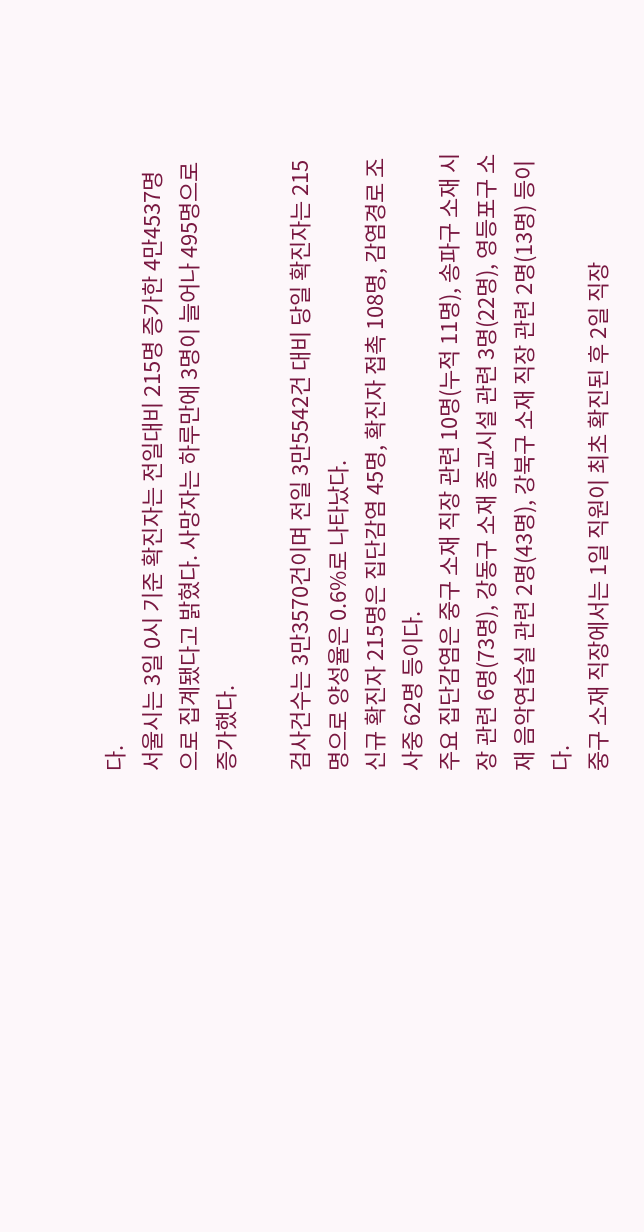다.
서울시는 3일 0시 기준 확진자는 전일대비 215명 증가한 4만4537명으로 집계됐다고 밝혔다. 사망자는 하루만에 3명이 늘어나 495명으로 증가했다.

검사건수는 3만3570건이며 전일 3만5542건 대비 당일 확진자는 215명으로 양성율은 0.6%로 나타났다.
신규 확진자 215명은 집단감염 45명, 확진자 접촉 108명, 감염경로 조사중 62명 등이다.
주요 집단감염은 중구 소재 직장 관련 10명(누적 11명), 송파구 소재 시장 관련 6명(73명), 강동구 소재 종교시설 관련 3명(22명), 영등포구 소재 음악연습실 관련 2명(43명), 강북구 소재 직장 관련 2명(13명) 등이다.
중구 소재 직장에서는 1일 직원이 최초 확진된 후 2일 직장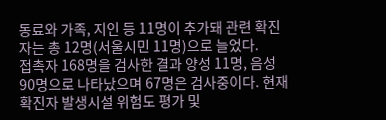동료와 가족, 지인 등 11명이 추가돼 관련 확진자는 총 12명(서울시민 11명)으로 늘었다.
접촉자 168명을 검사한 결과 양성 11명, 음성 90명으로 나타났으며 67명은 검사중이다. 현재 확진자 발생시설 위험도 평가 및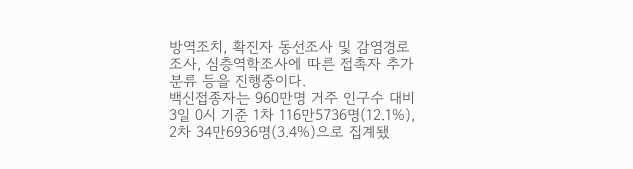방역조치, 확진자 동선조사 및 감염경로 조사, 심층역학조사에 따른 접촉자 추가 분류 등을 진행중이다.
백신접종자는 960만명 거주 인구수 대비 3일 0시 기준 1차 116만5736명(12.1%), 2차 34만6936명(3.4%)으로 집계됐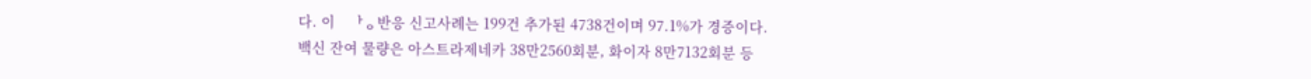다. 이ᅟᅡᆼ반응 신고사례는 199건 추가된 4738건이며 97.1%가 경증이다.
백신 잔여 물량은 아스트라제네카 38만2560회분, 화이자 8만7132회분 등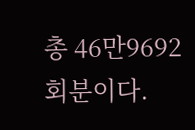총 46만9692회분이다.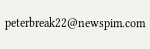peterbreak22@newspim.com